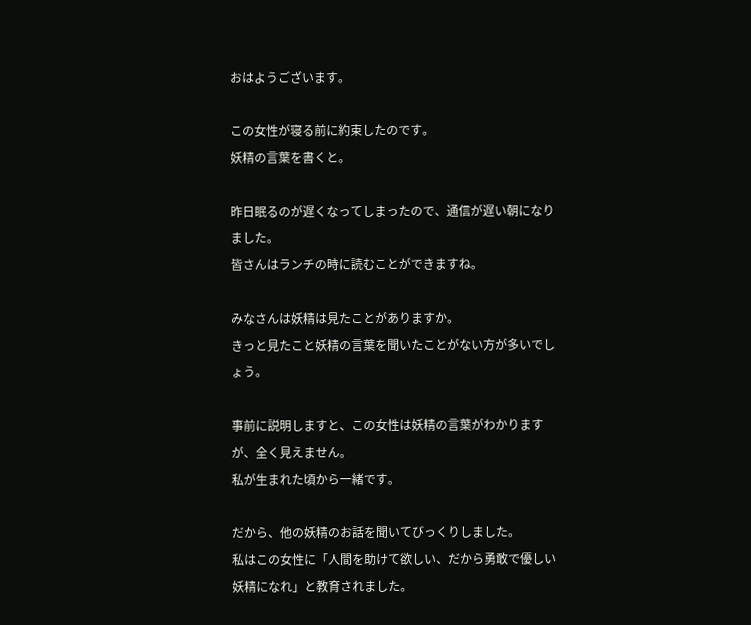おはようございます。

この女性が寝る前に約束したのです。
妖精の言葉を書くと。

昨日眠るのが遅くなってしまったので、通信が遅い朝になりました。
皆さんはランチの時に読むことができますね。

みなさんは妖精は見たことがありますか。
きっと見たこと妖精の言葉を聞いたことがない方が多いでしょう。

事前に説明しますと、この女性は妖精の言葉がわかりますが、全く見えません。
私が生まれた頃から一緒です。

だから、他の妖精のお話を聞いてびっくりしました。
私はこの女性に「人間を助けて欲しい、だから勇敢で優しい妖精になれ」と教育されました。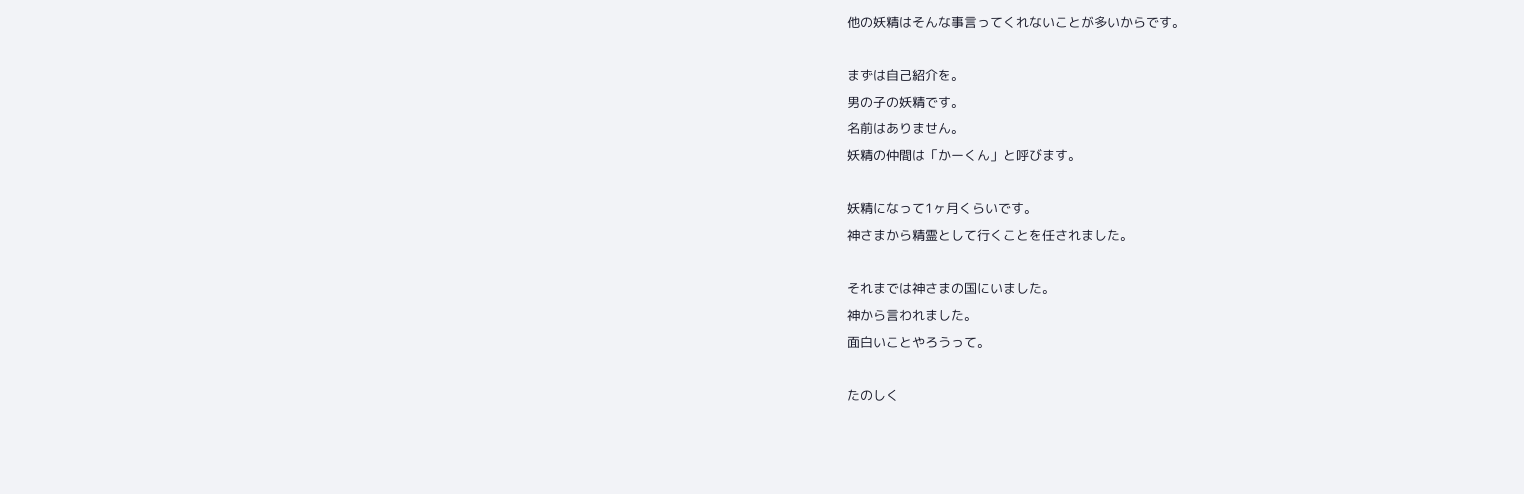他の妖精はそんな事言ってくれないことが多いからです。

まずは自己紹介を。
男の子の妖精です。
名前はありません。
妖精の仲間は「かーくん」と呼びます。

妖精になって1ヶ月くらいです。
神さまから精霊として行くことを任されました。

それまでは神さまの国にいました。
神から言われました。
面白いことやろうって。

たのしく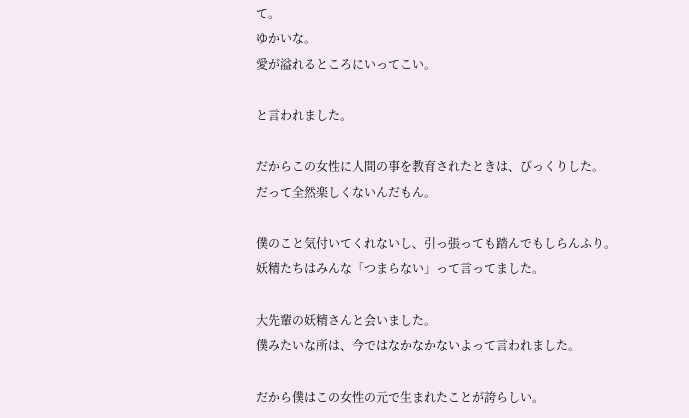て。
ゆかいな。
愛が溢れるところにいってこい。

と言われました。

だからこの女性に人間の事を教育されたときは、びっくりした。
だって全然楽しくないんだもん。

僕のこと気付いてくれないし、引っ張っても踏んでもしらんふり。
妖精たちはみんな「つまらない」って言ってました。

大先輩の妖精さんと会いました。
僕みたいな所は、今ではなかなかないよって言われました。

だから僕はこの女性の元で生まれたことが誇らしい。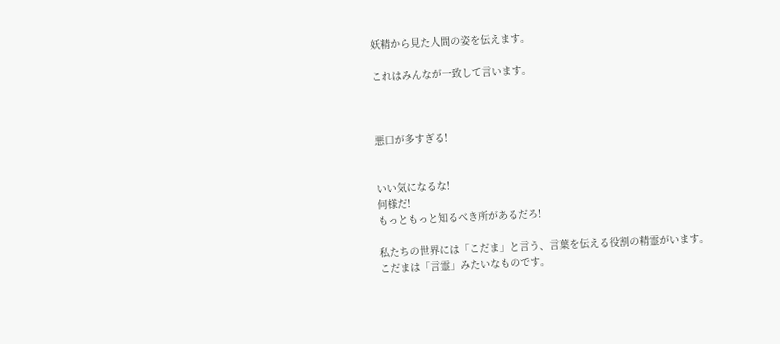妖精から見た人間の姿を伝えます。

これはみんなが一致して言います。



悪口が多すぎる!


いい気になるな!
何様だ!
もっともっと知るべき所があるだろ!

私たちの世界には「こだま」と言う、言葉を伝える役割の精霊がいます。
こだまは「言霊」みたいなものです。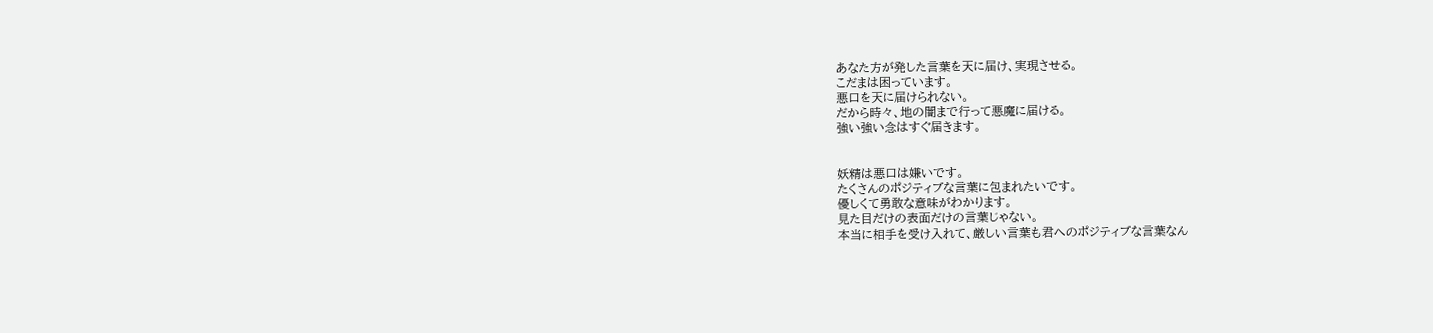あなた方が発した言葉を天に届け、実現させる。
こだまは困っています。
悪口を天に届けられない。
だから時々、地の闇まで行って悪魔に届ける。
強い強い念はすぐ届きます。


妖精は悪口は嫌いです。
たくさんのポジティブな言葉に包まれたいです。
優しくて勇敢な意味がわかります。
見た目だけの表面だけの言葉じゃない。
本当に相手を受け入れて、厳しい言葉も君へのポジティブな言葉なん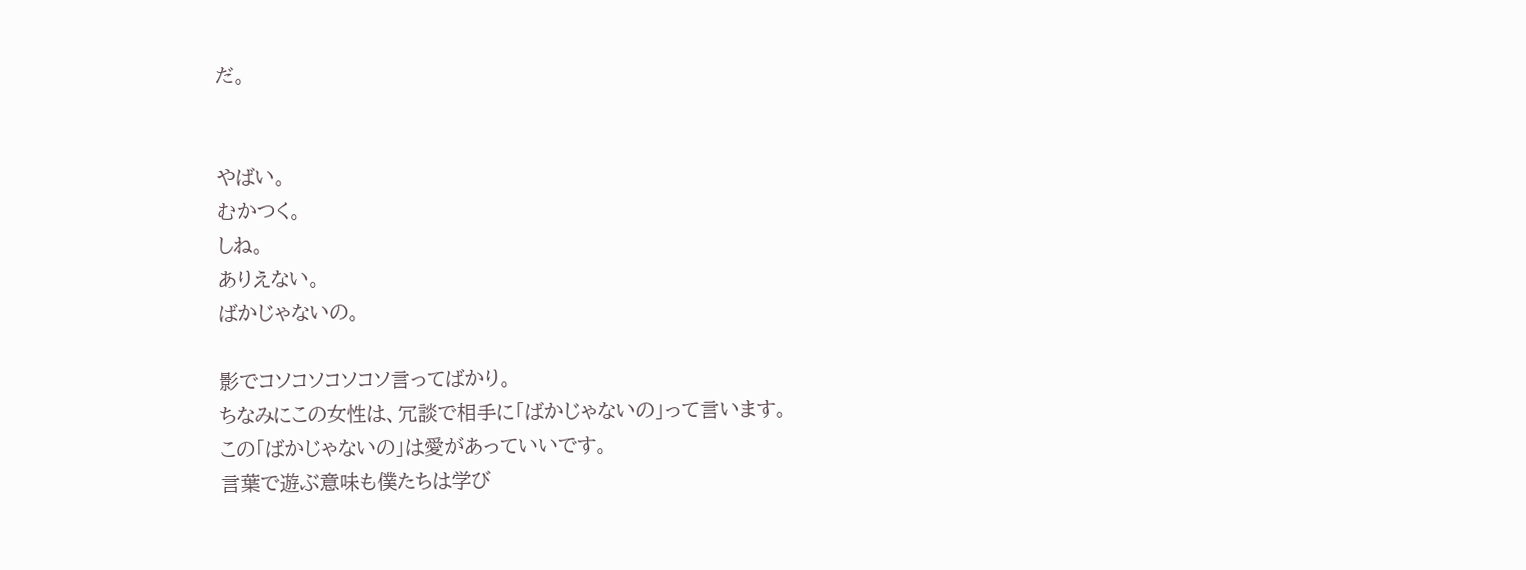だ。


やばい。
むかつく。
しね。
ありえない。
ばかじゃないの。

影でコソコソコソコソ言ってばかり。
ちなみにこの女性は、冗談で相手に「ばかじゃないの」って言います。
この「ばかじゃないの」は愛があっていいです。
言葉で遊ぶ意味も僕たちは学び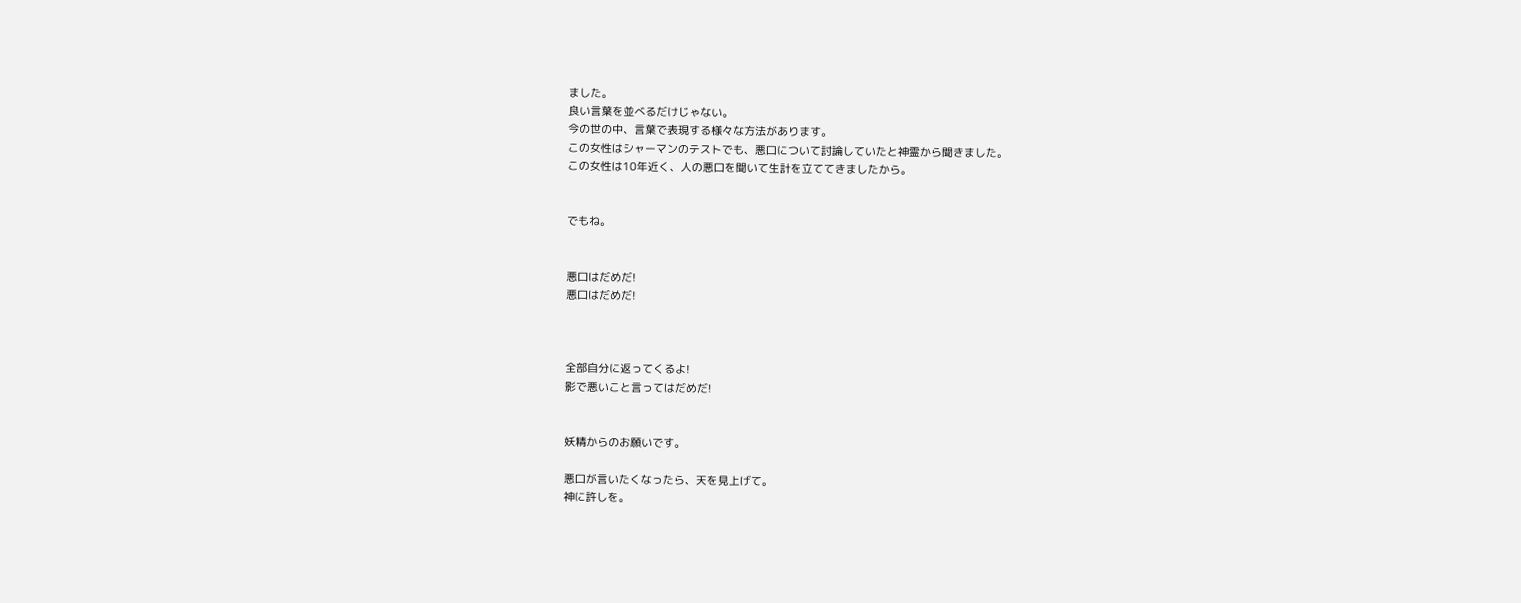ました。
良い言葉を並べるだけじゃない。
今の世の中、言葉で表現する様々な方法があります。
この女性はシャーマンのテストでも、悪口について討論していたと神霊から聞きました。
この女性は10年近く、人の悪口を聞いて生計を立ててきましたから。


でもね。


悪口はだめだ!
悪口はだめだ!



全部自分に返ってくるよ!
影で悪いこと言ってはだめだ!


妖精からのお願いです。

悪口が言いたくなったら、天を見上げて。
神に許しを。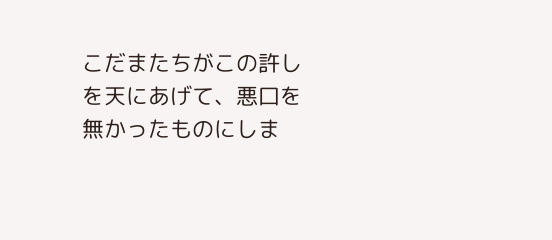こだまたちがこの許しを天にあげて、悪口を無かったものにしま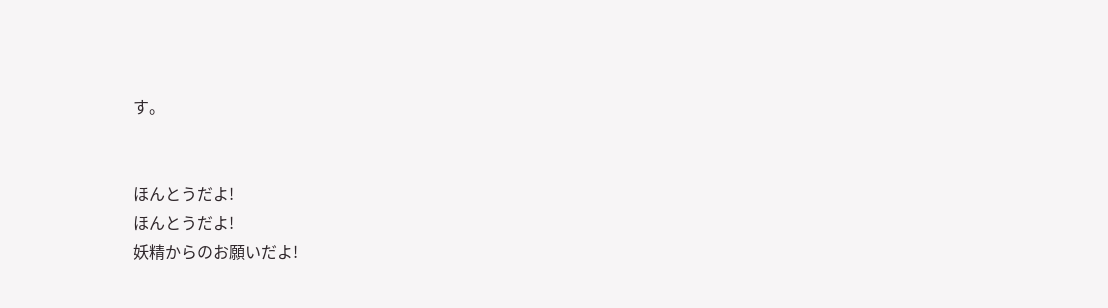す。


ほんとうだよ!
ほんとうだよ!
妖精からのお願いだよ!